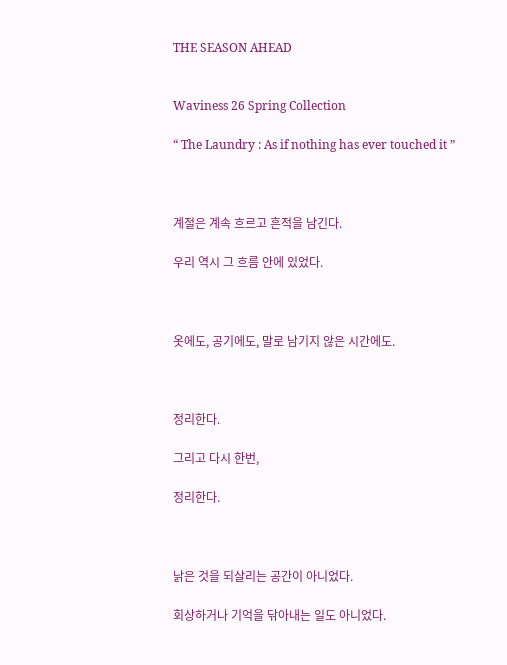THE SEASON AHEAD


Waviness 26 Spring Collection

“ The Laundry : As if nothing has ever touched it ”



계절은 계속 흐르고 흔적을 남긴다.

우리 역시 그 흐름 안에 있었다.



옷에도, 공기에도, 말로 남기지 않은 시간에도.



정리한다.

그리고 다시 한번,

정리한다.



낡은 것을 되살리는 공간이 아니었다.

회상하거나 기억을 닦아내는 일도 아니었다.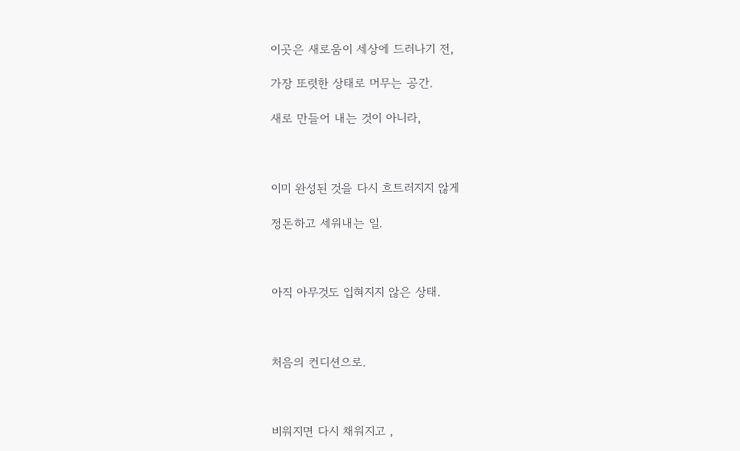이곳은 새로움이 세상에 드러나기 전,

가장 또렷한 상태로 머무는 공간.

새로 만들어 내는 것이 아니라,



이미 완성된 것을 다시 흐트러지지 않게

정돈하고 세워내는 일.



아직 아무것도 입혀지지 않은 상태.



처음의 컨디션으로.



비워지면 다시 채워지고 ,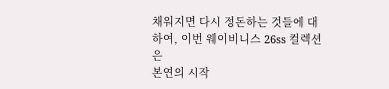채워지면 다시 정돈하는 것들에 대하여, 이번 웨이비니스 26ss 컬렉션은
본연의 시작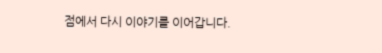점에서 다시 이야기를 이어갑니다.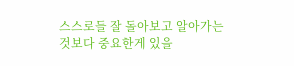스스로들 잘 돌아보고 알아가는 것보다 중요한게 있을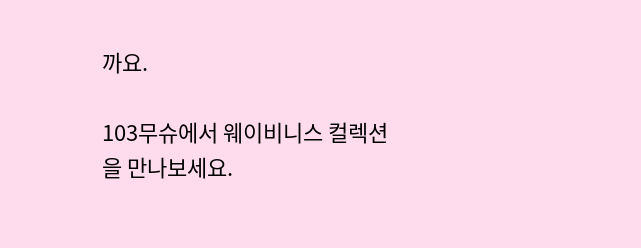까요.

103무슈에서 웨이비니스 컬렉션을 만나보세요.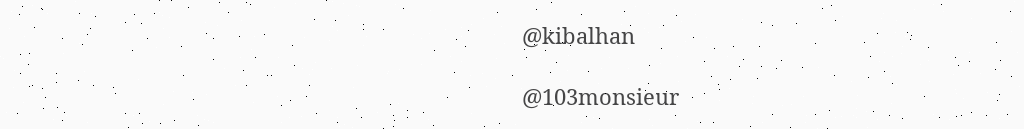@kibalhan

@103monsieur